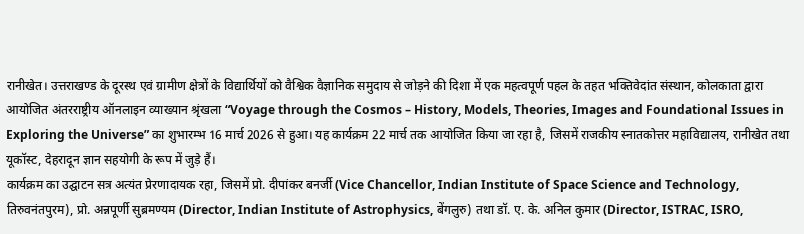रानीखेत। उत्तराखण्ड के दूरस्थ एवं ग्रामीण क्षेत्रों के विद्यार्थियों को वैश्विक वैज्ञानिक समुदाय से जोड़ने की दिशा में एक महत्वपूर्ण पहल के तहत भक्तिवेदांत संस्थान, कोलकाता द्वारा आयोजित अंतरराष्ट्रीय ऑनलाइन व्याख्यान श्रृंखला “Voyage through the Cosmos – History, Models, Theories, Images and Foundational Issues in Exploring the Universe” का शुभारम्भ 16 मार्च 2026 से हुआ। यह कार्यक्रम 22 मार्च तक आयोजित किया जा रहा है, जिसमें राजकीय स्नातकोत्तर महाविद्यालय, रानीखेत तथा यूकॉस्ट, देहरादून ज्ञान सहयोगी के रूप में जुड़े हैं।
कार्यक्रम का उद्घाटन सत्र अत्यंत प्रेरणादायक रहा, जिसमें प्रो. दीपांकर बनर्जी (Vice Chancellor, Indian Institute of Space Science and Technology, तिरुवनंतपुरम), प्रो. अन्नपूर्णी सुब्रमण्यम (Director, Indian Institute of Astrophysics, बेंगलुरु) तथा डॉ. ए. के. अनिल कुमार (Director, ISTRAC, ISRO,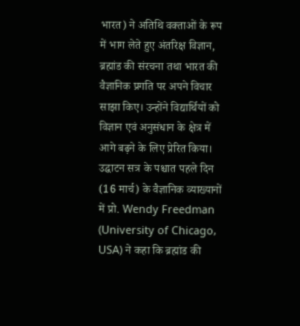भारत) ने अतिथि वक्ताओं के रूप में भाग लेते हुए अंतरिक्ष विज्ञान, ब्रह्मांड की संरचना तथा भारत की वैज्ञानिक प्रगति पर अपने विचार साझा किए। उन्होंने विद्यार्थियों को विज्ञान एवं अनुसंधान के क्षेत्र में आगे बढ़ने के लिए प्रेरित किया।
उद्घाटन सत्र के पश्चात पहले दिन (16 मार्च) के वैज्ञानिक व्याख्यानों में प्रो. Wendy Freedman (University of Chicago, USA) ने कहा कि ब्रह्मांड की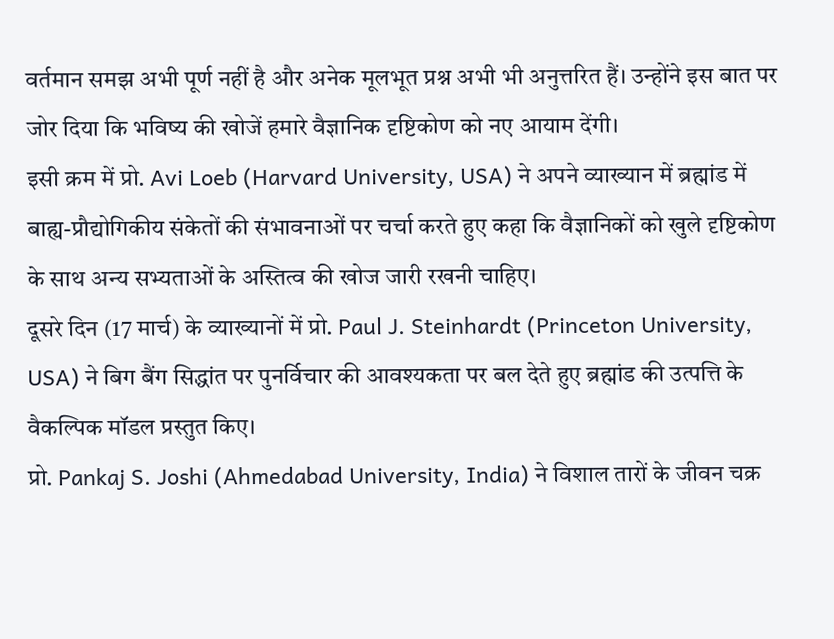वर्तमान समझ अभी पूर्ण नहीं है और अनेक मूलभूत प्रश्न अभी भी अनुत्तरित हैं। उन्होंने इस बात पर जोर दिया कि भविष्य की खोजें हमारे वैज्ञानिक दृष्टिकोण को नए आयाम देंगी।
इसी क्रम में प्रो. Avi Loeb (Harvard University, USA) ने अपने व्याख्यान में ब्रह्मांड में बाह्य-प्रौद्योगिकीय संकेतों की संभावनाओं पर चर्चा करते हुए कहा कि वैज्ञानिकों को खुले दृष्टिकोण के साथ अन्य सभ्यताओं के अस्तित्व की खोज जारी रखनी चाहिए।
दूसरे दिन (17 मार्च) के व्याख्यानों में प्रो. Paul J. Steinhardt (Princeton University, USA) ने बिग बैंग सिद्धांत पर पुनर्विचार की आवश्यकता पर बल देते हुए ब्रह्मांड की उत्पत्ति के वैकल्पिक मॉडल प्रस्तुत किए।
प्रो. Pankaj S. Joshi (Ahmedabad University, India) ने विशाल तारों के जीवन चक्र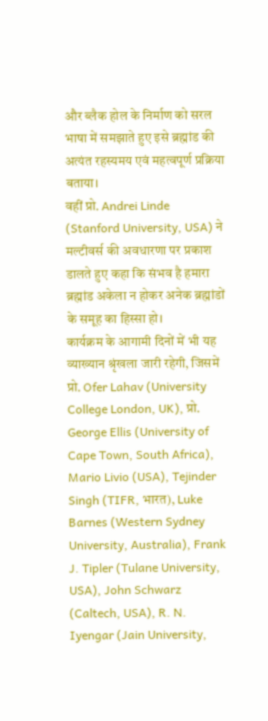और ब्लैक होल के निर्माण को सरल भाषा में समझाते हुए इसे ब्रह्मांड की अत्यंत रहस्यमय एवं महत्वपूर्ण प्रक्रिया बताया।
वहीं प्रो. Andrei Linde (Stanford University, USA) ने मल्टीवर्स की अवधारणा पर प्रकाश डालते हुए कहा कि संभव है हमारा ब्रह्मांड अकेला न होकर अनेक ब्रह्मांडों के समूह का हिस्सा हो।
कार्यक्रम के आगामी दिनों में भी यह व्याख्यान श्रृंखला जारी रहेगी, जिसमें प्रो. Ofer Lahav (University College London, UK), प्रो. George Ellis (University of Cape Town, South Africa), Mario Livio (USA), Tejinder Singh (TIFR, भारत), Luke Barnes (Western Sydney University, Australia), Frank J. Tipler (Tulane University, USA), John Schwarz (Caltech, USA), R. N. Iyengar (Jain University,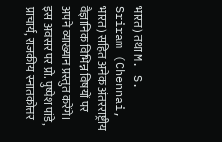भारत) तथा M. S. Sriram (Chennai, भारत) सहित अनेक अंतरराष्ट्रीय वैज्ञानिक विभिन्न विषयों पर अपने व्याख्यान प्रस्तुत करेंगे।
इस अवसर पर प्रो. पुष्पेश पांडे, प्राचार्य, राजकीय स्नातकोत्तर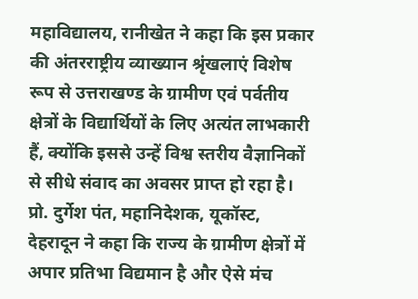महाविद्यालय, रानीखेत ने कहा कि इस प्रकार की अंतरराष्ट्रीय व्याख्यान श्रृंखलाएं विशेष रूप से उत्तराखण्ड के ग्रामीण एवं पर्वतीय क्षेत्रों के विद्यार्थियों के लिए अत्यंत लाभकारी हैं, क्योंकि इससे उन्हें विश्व स्तरीय वैज्ञानिकों से सीधे संवाद का अवसर प्राप्त हो रहा है।
प्रो. दुर्गेश पंत, महानिदेशक, यूकॉस्ट, देहरादून ने कहा कि राज्य के ग्रामीण क्षेत्रों में अपार प्रतिभा विद्यमान है और ऐसे मंच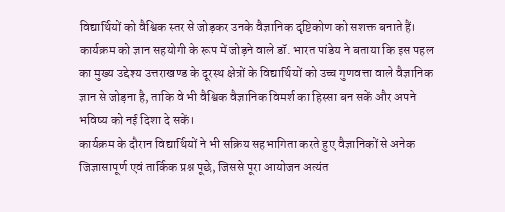विद्यार्थियों को वैश्विक स्तर से जोड़कर उनके वैज्ञानिक दृष्टिकोण को सशक्त बनाते हैं।
कार्यक्रम को ज्ञान सहयोगी के रूप में जोड़ने वाले डॉ. भारत पांडेय ने बताया कि इस पहल का मुख्य उद्देश्य उत्तराखण्ड के दूरस्थ क्षेत्रों के विद्यार्थियों को उच्च गुणवत्ता वाले वैज्ञानिक ज्ञान से जोड़ना है, ताकि वे भी वैश्विक वैज्ञानिक विमर्श का हिस्सा बन सकें और अपने भविष्य को नई दिशा दे सकें।
कार्यक्रम के दौरान विद्यार्थियों ने भी सक्रिय सहभागिता करते हुए वैज्ञानिकों से अनेक जिज्ञासापूर्ण एवं तार्किक प्रश्न पूछे, जिससे पूरा आयोजन अत्यंत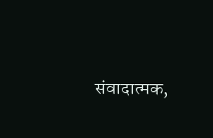संवादात्मक,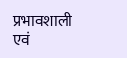प्रभावशाली एवं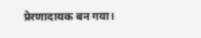प्रेरणादायक बन गया।